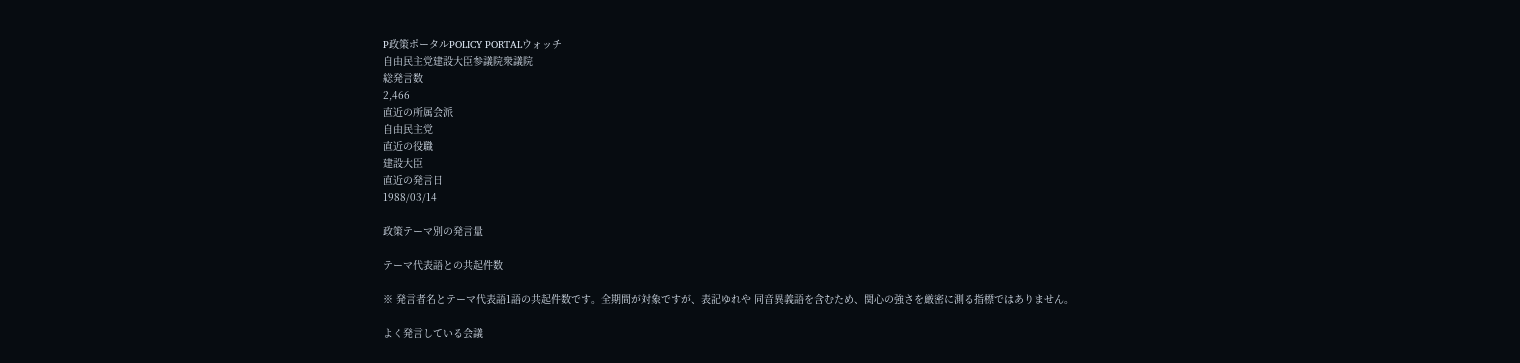P政策ポータルPOLICY PORTALウォッチ
自由民主党建設大臣参議院衆議院
総発言数
2,466
直近の所属会派
自由民主党
直近の役職
建設大臣
直近の発言日
1988/03/14

政策テーマ別の発言量

テーマ代表語との共起件数

※ 発言者名とテーマ代表語1語の共起件数です。全期間が対象ですが、表記ゆれや 同音異義語を含むため、関心の強さを厳密に測る指標ではありません。

よく発言している会議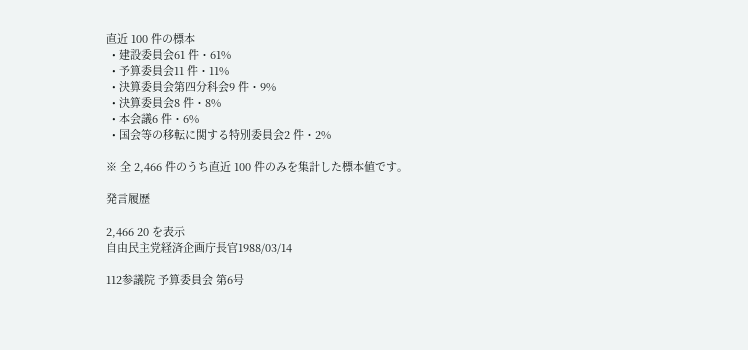直近 100 件の標本
  • 建設委員会61 件・61%
  • 予算委員会11 件・11%
  • 決算委員会第四分科会9 件・9%
  • 決算委員会8 件・8%
  • 本会議6 件・6%
  • 国会等の移転に関する特別委員会2 件・2%

※ 全 2,466 件のうち直近 100 件のみを集計した標本値です。

発言履歴

2,466 20 を表示
自由民主党経済企画庁長官1988/03/14

112参議院 予算委員会 第6号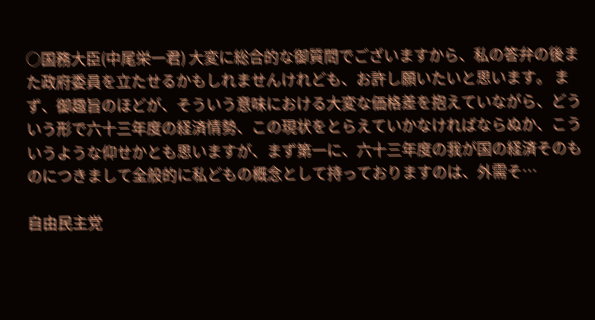○国務大臣(中尾栄一君) 大変に総合的な御質問でございますから、私の答弁の後また政府委員を立たせるかもしれませんけれども、お許し願いたいと思います。 まず、御趣旨のほどが、そういう意味における大変な価格差を抱えていながら、どういう形で六十三年度の経済情勢、この現状をとらえていかなければならぬか、こういうような仰せかとも思いますが、まず第一に、六十三年度の我が国の経済そのものにつきまして全般的に私どもの概念として持っておりますのは、外需そ…

自由民主党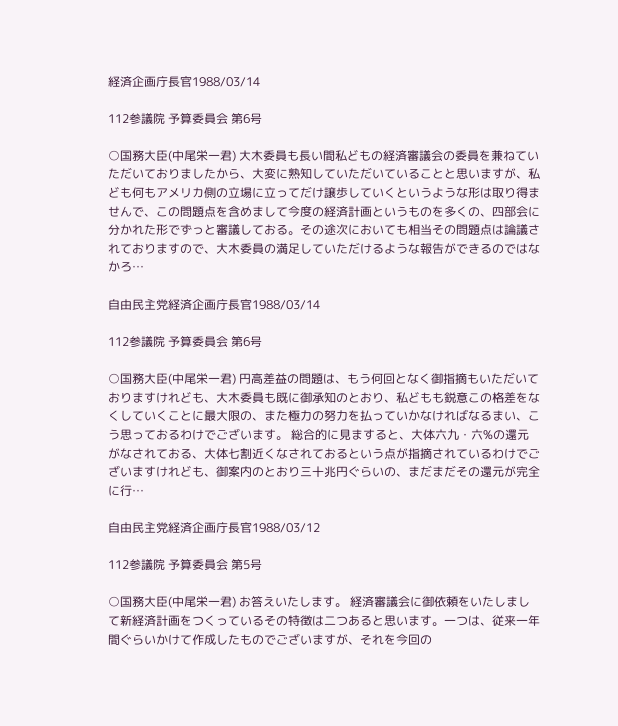経済企画庁長官1988/03/14

112参議院 予算委員会 第6号

○国務大臣(中尾栄一君) 大木委員も長い間私どもの経済審議会の委員を兼ねていただいておりましたから、大変に熟知していただいていることと思いますが、私ども何もアメリカ側の立場に立ってだけ譲歩していくというような形は取り得ませんで、この問題点を含めまして今度の経済計画というものを多くの、四部会に分かれた形でずっと審議しておる。その途次においても相当その問題点は論議されておりますので、大木委員の満足していただけるような報告ができるのではなかろ…

自由民主党経済企画庁長官1988/03/14

112参議院 予算委員会 第6号

○国務大臣(中尾栄一君) 円高差益の問題は、もう何回となく御指摘もいただいておりますけれども、大木委員も既に御承知のとおり、私どもも鋭意この格差をなくしていくことに最大限の、また極力の努力を払っていかなければなるまい、こう思っておるわけでございます。 総合的に見ますると、大体六九・六%の還元がなされておる、大体七割近くなされておるという点が指摘されているわけでございますけれども、御案内のとおり三十兆円ぐらいの、まだまだその還元が完全に行…

自由民主党経済企画庁長官1988/03/12

112参議院 予算委員会 第5号

○国務大臣(中尾栄一君) お答えいたします。 経済審議会に御依頼をいたしまして新経済計画をつくっているその特徴は二つあると思います。一つは、従来一年間ぐらいかけて作成したものでございますが、それを今回の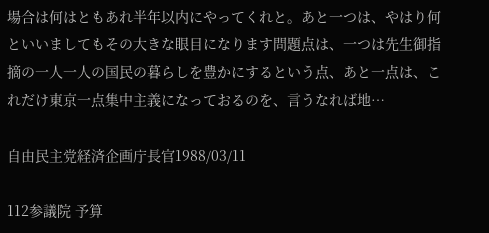場合は何はともあれ半年以内にやってくれと。あと一つは、やはり何といいましてもその大きな眼目になります問題点は、一つは先生御指摘の一人一人の国民の暮らしを豊かにするという点、あと一点は、これだけ東京一点集中主義になっておるのを、言うなれば地…

自由民主党経済企画庁長官1988/03/11

112参議院 予算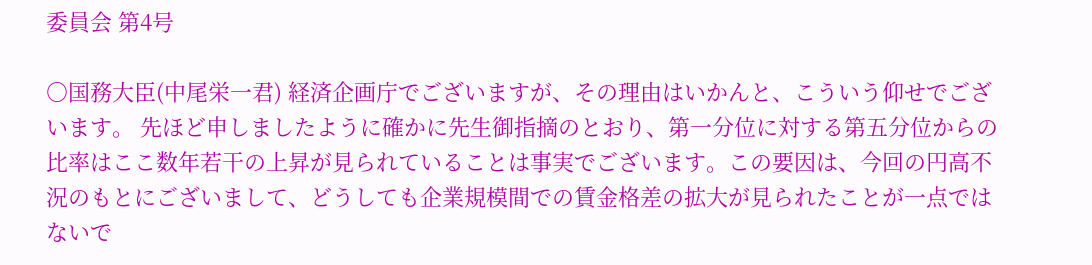委員会 第4号

○国務大臣(中尾栄一君) 経済企画庁でございますが、その理由はいかんと、こういう仰せでございます。 先ほど申しましたように確かに先生御指摘のとおり、第一分位に対する第五分位からの比率はここ数年若干の上昇が見られていることは事実でございます。この要因は、今回の円高不況のもとにございまして、どうしても企業規模間での賃金格差の拡大が見られたことが一点ではないで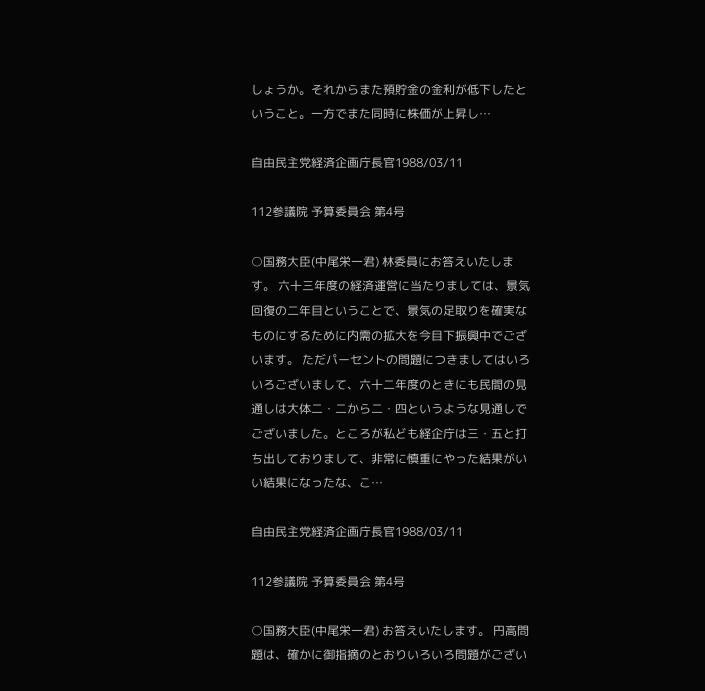しょうか。それからまた預貯金の金利が低下したということ。一方でまた同時に株価が上昇し…

自由民主党経済企画庁長官1988/03/11

112参議院 予算委員会 第4号

○国務大臣(中尾栄一君) 林委員にお答えいたします。 六十三年度の経済運営に当たりましては、景気回復の二年目ということで、景気の足取りを確実なものにするために内需の拡大を今目下振興中でございます。 ただパーセントの問題につきましてはいろいろございまして、六十二年度のときにも民間の見通しは大体二・二から二・四というような見通しでございました。ところが私ども経企庁は三・五と打ち出しておりまして、非常に慎重にやった結果がいい結果になったな、こ…

自由民主党経済企画庁長官1988/03/11

112参議院 予算委員会 第4号

○国務大臣(中尾栄一君) お答えいたします。 円高問題は、確かに御指摘のとおりいろいろ問題がござい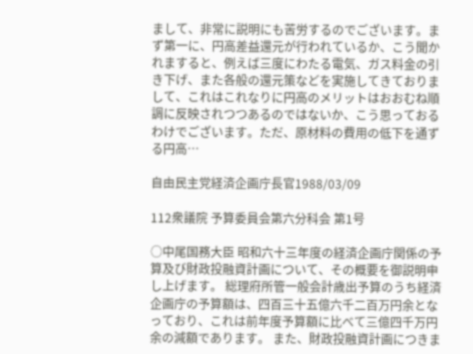まして、非常に説明にも苦労するのでございます。まず第一に、円高差益還元が行われているか、こう聞かれますると、例えば三度にわたる電気、ガス料金の引き下げ、また各般の還元策などを実施してきておりまして、これはこれなりに円高のメリットはおおむね順調に反映されつつあるのではないか、こう思っておるわけでございます。ただ、原材料の費用の低下を通ずる円高…

自由民主党経済企画庁長官1988/03/09

112衆議院 予算委員会第六分科会 第1号

○中尾国務大臣 昭和六十三年度の経済企画庁関係の予算及び財政投融資計画について、その概要を御説明申し上げます。 総理府所管一般会計歳出予算のうち経済企画庁の予算額は、四百三十五億六千二百万円余となっており、これは前年度予算額に比べて三億四千万円余の減額であります。 また、財政投融資計画につきま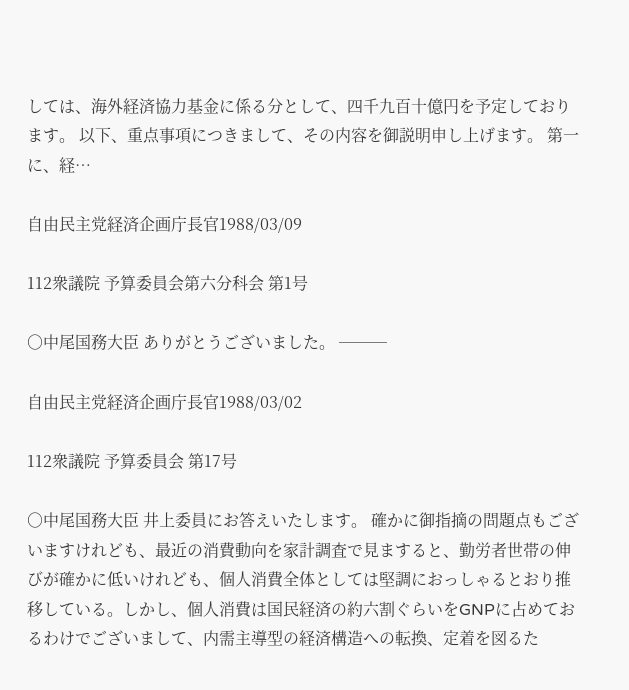しては、海外経済協力基金に係る分として、四千九百十億円を予定しております。 以下、重点事項につきまして、その内容を御説明申し上げます。 第一に、経…

自由民主党経済企画庁長官1988/03/09

112衆議院 予算委員会第六分科会 第1号

○中尾国務大臣 ありがとうございました。 ───

自由民主党経済企画庁長官1988/03/02

112衆議院 予算委員会 第17号

○中尾国務大臣 井上委員にお答えいたします。 確かに御指摘の問題点もございますけれども、最近の消費動向を家計調査で見ますると、勤労者世帯の伸びが確かに低いけれども、個人消費全体としては堅調におっしゃるとおり推移している。しかし、個人消費は国民経済の約六割ぐらいをGNPに占めておるわけでございまして、内需主導型の経済構造への転換、定着を図るた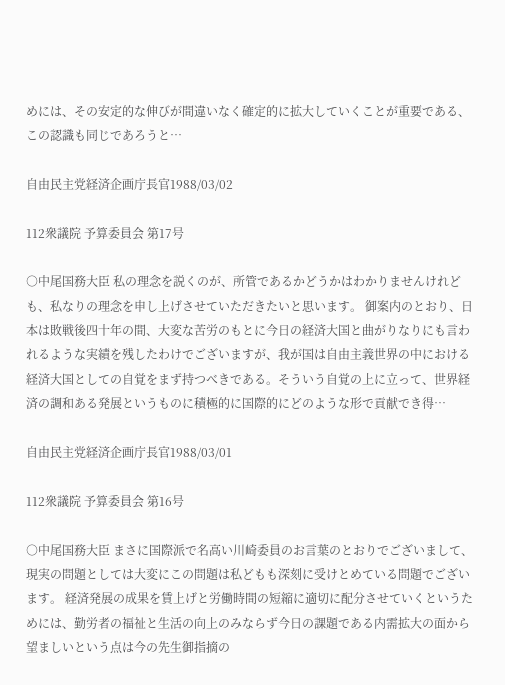めには、その安定的な伸びが間違いなく確定的に拡大していくことが重要である、この認識も同じであろうと…

自由民主党経済企画庁長官1988/03/02

112衆議院 予算委員会 第17号

○中尾国務大臣 私の理念を説くのが、所管であるかどうかはわかりませんけれども、私なりの理念を申し上げさせていただきたいと思います。 御案内のとおり、日本は敗戦後四十年の間、大変な苦労のもとに今日の経済大国と曲がりなりにも言われるような実績を残したわけでございますが、我が国は自由主義世界の中における経済大国としての自覚をまず持つべきである。そういう自覚の上に立って、世界経済の調和ある発展というものに積極的に国際的にどのような形で貢献でき得…

自由民主党経済企画庁長官1988/03/01

112衆議院 予算委員会 第16号

○中尾国務大臣 まさに国際派で名高い川崎委員のお言葉のとおりでございまして、現実の問題としては大変にこの問題は私どもも深刻に受けとめている問題でございます。 経済発展の成果を賃上げと労働時間の短縮に適切に配分させていくというためには、勤労者の福祉と生活の向上のみならず今日の課題である内需拡大の面から望ましいという点は今の先生御指摘の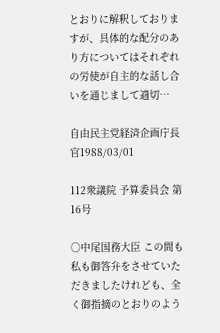とおりに解釈しておりますが、具体的な配分のあり方についてはそれぞれの労使が自主的な話し合いを通じまして適切…

自由民主党経済企画庁長官1988/03/01

112衆議院 予算委員会 第16号

○中尾国務大臣 この間も私も御答弁をさせていただきましたけれども、全く御指摘のとおりのよう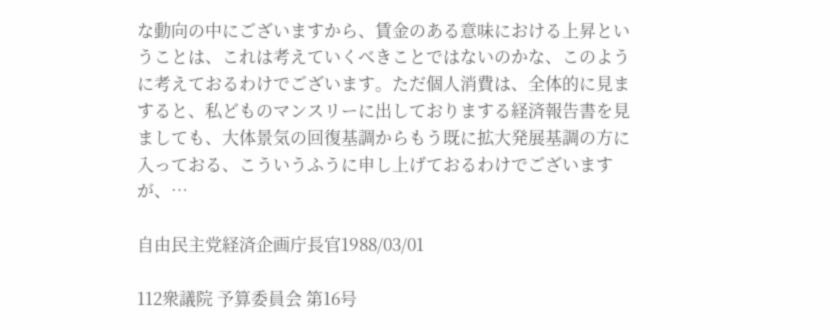な動向の中にございますから、賃金のある意味における上昇ということは、これは考えていくべきことではないのかな、このように考えておるわけでございます。ただ個人消費は、全体的に見ますると、私どものマンスリーに出しておりまする経済報告書を見ましても、大体景気の回復基調からもう既に拡大発展基調の方に入っておる、こういうふうに申し上げておるわけでございますが、…

自由民主党経済企画庁長官1988/03/01

112衆議院 予算委員会 第16号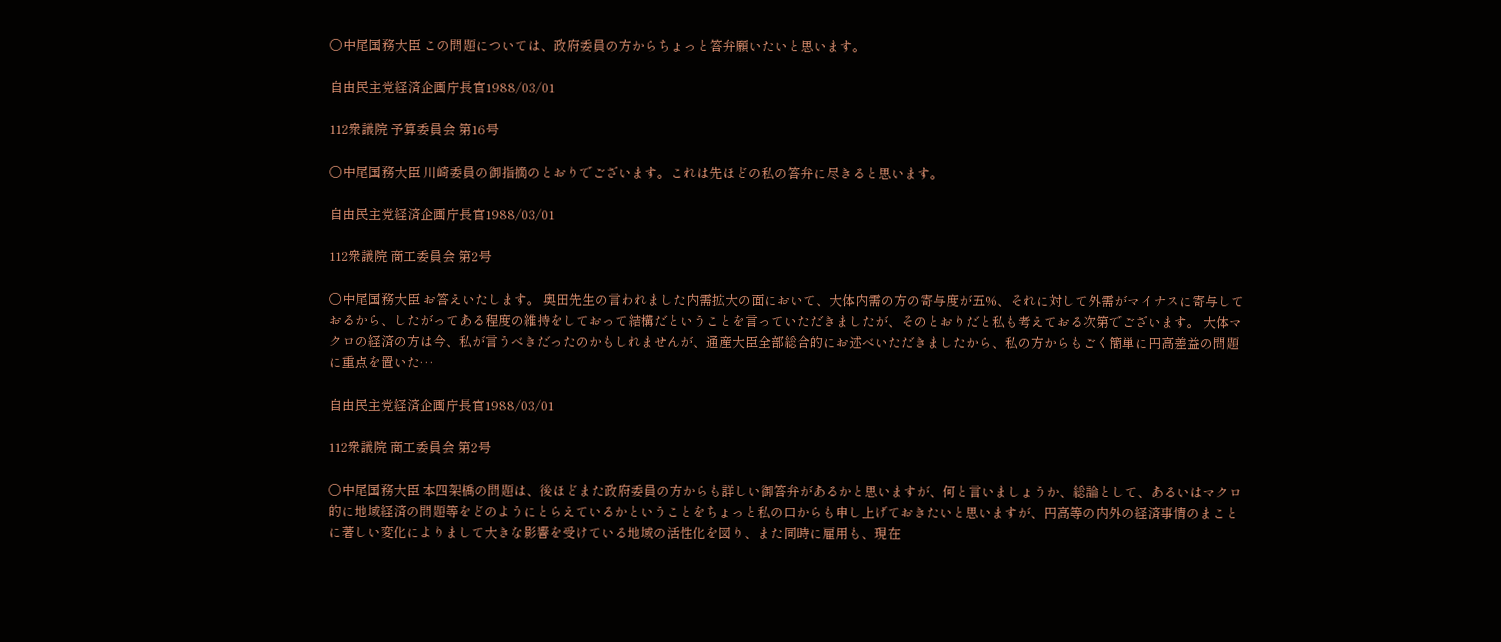○中尾国務大臣 この問題については、政府委員の方からちょっと答弁願いたいと思います。

自由民主党経済企画庁長官1988/03/01

112衆議院 予算委員会 第16号

○中尾国務大臣 川崎委員の御指摘のとおりでございます。これは先ほどの私の答弁に尽きると思います。

自由民主党経済企画庁長官1988/03/01

112衆議院 商工委員会 第2号

○中尾国務大臣 お答えいたします。 奥田先生の言われました内需拡大の面において、大体内需の方の寄与度が五%、それに対して外需がマイナスに寄与しておるから、したがってある程度の維持をしておって結構だということを言っていただきましたが、そのとおりだと私も考えておる次第でございます。 大体マクロの経済の方は今、私が言うべきだったのかもしれませんが、通産大臣全部総合的にお述べいただきましたから、私の方からもごく簡単に円高差益の問題に重点を置いた…

自由民主党経済企画庁長官1988/03/01

112衆議院 商工委員会 第2号

○中尾国務大臣 本四架橋の問題は、後ほどまた政府委員の方からも詳しい御答弁があるかと思いますが、何と言いましょうか、総論として、あるいはマクロ的に地域経済の問題等をどのようにとらえているかということをちょっと私の口からも申し上げておきたいと思いますが、円高等の内外の経済事情のまことに著しい変化によりまして大きな影響を受けている地域の活性化を図り、また同時に雇用も、現在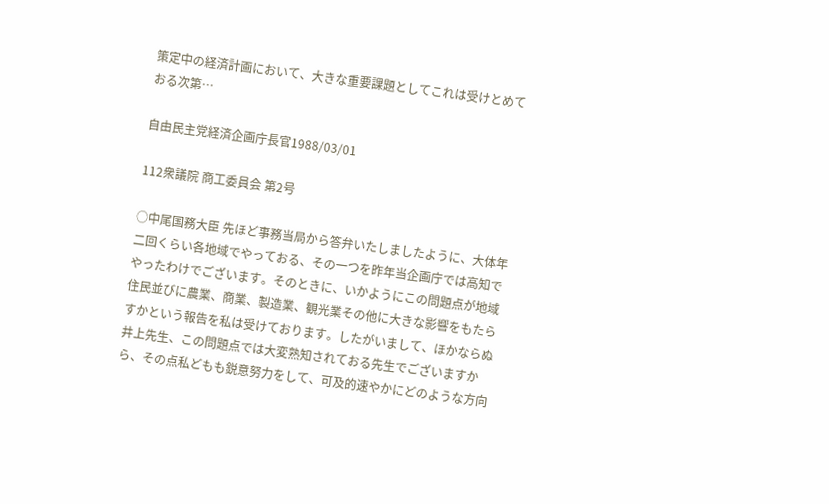策定中の経済計画において、大きな重要課題としてこれは受けとめておる次第…

自由民主党経済企画庁長官1988/03/01

112衆議院 商工委員会 第2号

○中尾国務大臣 先ほど事務当局から答弁いたしましたように、大体年二回くらい各地域でやっておる、その一つを昨年当企画庁では高知でやったわけでございます。そのときに、いかようにこの問題点が地域住民並びに農業、商業、製造業、観光業その他に大きな影響をもたらすかという報告を私は受けております。したがいまして、ほかならぬ井上先生、この問題点では大変熟知されておる先生でございますから、その点私どもも鋭意努力をして、可及的速やかにどのような方向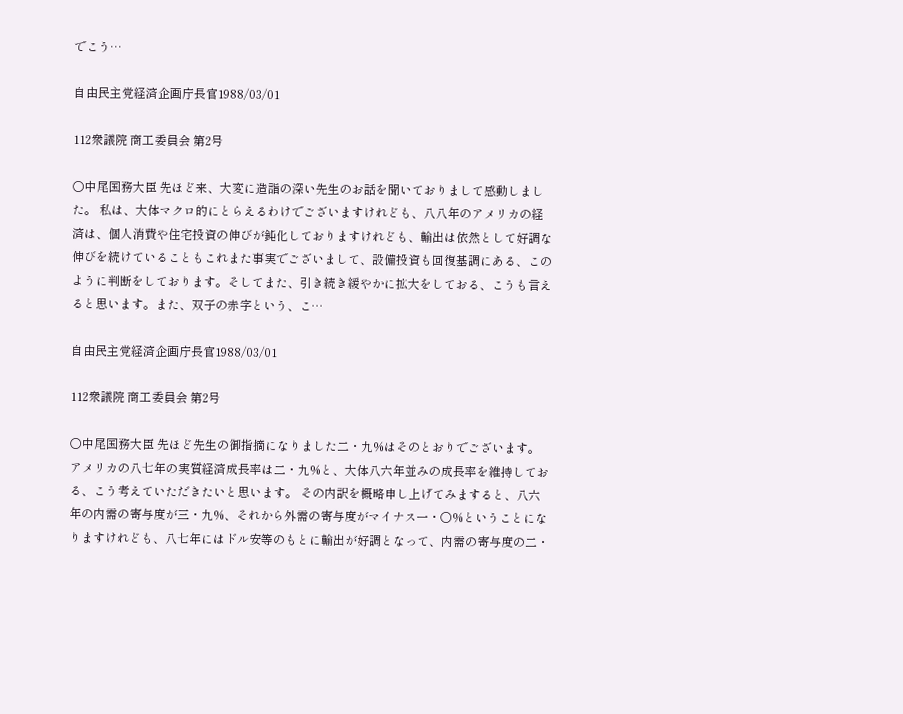でこう…

自由民主党経済企画庁長官1988/03/01

112衆議院 商工委員会 第2号

○中尾国務大臣 先ほど来、大変に造詣の深い先生のお話を聞いておりまして感動しました。 私は、大体マクロ的にとらえるわけでございますけれども、八八年のアメリカの経済は、個人消費や住宅投資の伸びが鈍化しておりますけれども、輸出は依然として好調な伸びを続けていることもこれまた事実でございまして、設備投資も回復基調にある、このように判断をしております。そしてまた、引き続き緩やかに拡大をしておる、こうも言えると思います。また、双子の赤字という、こ…

自由民主党経済企画庁長官1988/03/01

112衆議院 商工委員会 第2号

○中尾国務大臣 先ほど先生の御指摘になりました二・九%はそのとおりでございます。アメリカの八七年の実質経済成長率は二・九%と、大体八六年並みの成長率を維持しておる、こう考えていただきたいと思います。 その内訳を概略申し上げてみますると、八六年の内需の寄与度が三・九%、それから外需の寄与度がマイナス一・〇%ということになりますけれども、八七年にはドル安等のもとに輸出が好調となって、内需の寄与度の二・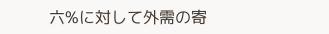六%に対して外需の寄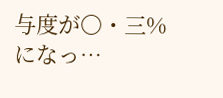与度が〇・三%になっ…